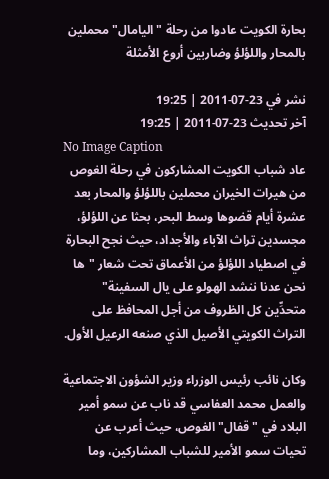بحارة الكويت عادوا من رحلة "اليامال" محملين بالمحار واللؤلؤ وضاربين أروع الأمثلة

نشر في 23-07-2011 | 19:25
آخر تحديث 23-07-2011 | 19:25
No Image Caption
عاد شباب الكويت المشاركون في رحلة الغوص من هيرات الخيران محملين باللؤلؤ والمحار بعد عشرة أيام قضوها وسط البحر، بحثا عن اللؤلؤ، مجسدين تراث الآباء والأجداد، حيث نجح البحارة في اصطياد اللؤلؤ من الأعماق تحت شعار "ها نحن عدنا ننشد الهولو على يال السفينة" متحدِّين كل الظروف من أجل المحافظ على التراث الكويتي الأصيل الذي صنعه الرعيل الأول.

وكان نائب رئيس الوزراء وزير الشؤون الاجتماعية والعمل محمد العفاسي قد ناب عن سمو أمير البلاد في "قفال" الغوص، حيث أعرب عن تحيات سمو الأمير للشباب المشاركين، وما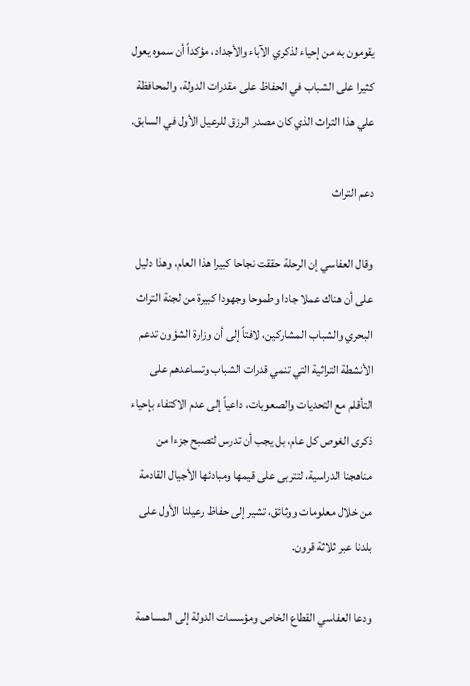يقومون به من إحياء لذكري الآباء والأجداد، مؤكداً أن سموه يعول كثيرا على الشباب في الحفاظ على مقدرات الدولة، والمحافظة علي هذا التراث الذي كان مصدر الرزق للرعيل الأول في السابق.

دعم التراث

وقال العفاسي إن الرحلة حققت نجاحا كبيرا هذا العام، وهذا دليل على أن هناك عملا جادا وطموحا وجهودا كبيرة من لجنة التراث البحري والشباب المشاركين، لافتاً إلى أن وزارة الشؤون تدعم الأنشطة التراثية التي تنمي قدرات الشباب وتساعدهم على التأقلم مع التحديات والصعوبات، داعياً إلى عدم الاكتفاء بإحياء ذكرى الغوص كل عام، بل يجب أن تدرس لتصبح جزءا من مناهجنا الدراسية، لتتربى على قيمها ومبادئها الأجيال القادمة من خلال معلومات ووثائق، تشير إلى حفاظ رعيلنا الأول على بلدنا عبر ثلاثة قرون.

ودعا العفاسي القطاع الخاص ومؤسسات الدولة إلى المساهمة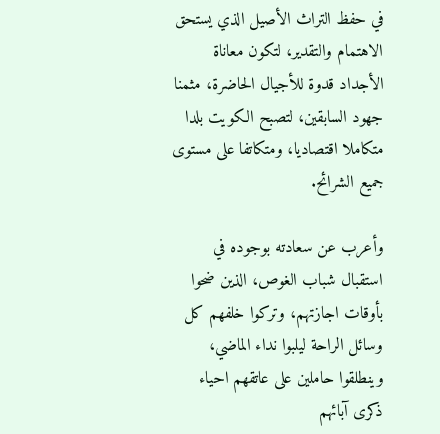في حفظ التراث الأصيل الذي يستحق الاهتمام والتقدير، لتكون معاناة الأجداد قدوة للأجيال الحاضرة، مثمنا جهود السابقين، لتصبح الكويت بلدا متكاملا اقتصاديا، ومتكاتفا على مستوى جميع الشرائح.

وأعرب عن سعادته بوجوده في استقبال شباب الغوص، الذين ضحوا بأوقات اجازتهم، وتركوا خلفهم كل وسائل الراحة ليلبوا نداء الماضي، وينطلقوا حاملين على عاتقهم احياء ذكرى آبائهم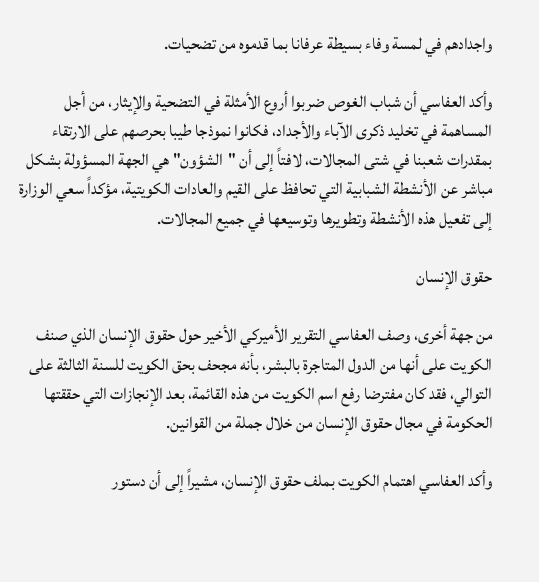واجدادهم في لمسة وفاء بسيطة عرفانا بما قدموه من تضحيات.

وأكد العفاسي أن شباب الغوص ضربوا أروع الأمثلة في التضحية والإيثار، من أجل المساهمة في تخليد ذكرى الآباء والأجداد، فكانوا نموذجا طيبا بحرصهم على الارتقاء بمقدرات شعبنا في شتى المجالات، لافتاً إلى أن "الشؤون" هي الجهة المسؤولة بشكل مباشر عن الأنشطة الشبابية التي تحافظ على القيم والعادات الكويتية، مؤكداً سعي الوزارة إلى تفعيل هذه الأنشطة وتطويرها وتوسيعها في جميع المجالات.

حقوق الإنسان

من جهة أخرى، وصف العفاسي التقرير الأميركي الأخير حول حقوق الإنسان الذي صنف الكويت على أنها من الدول المتاجرة بالبشر، بأنه مجحف بحق الكويت للسنة الثالثة على التوالي، فقد كان مفترضا رفع اسم الكويت من هذه القائمة، بعد الإنجازات التي حققتها الحكومة في مجال حقوق الإنسان من خلال جملة من القوانين.

وأكد العفاسي اهتمام الكويت بملف حقوق الإنسان، مشيراً إلى أن دستور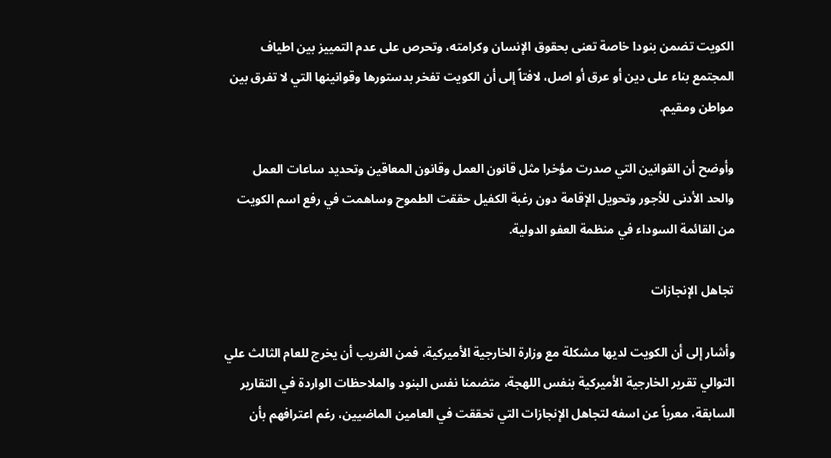الكويت تضمن بنودا خاصة تعنى بحقوق الإنسان وكرامته، وتحرص على عدم التمييز بين اطياف المجتمع بناء على دين أو عرق أو اصل، لافتاً إلى أن الكويت تفخر بدستورها وقوانينها التي لا تفرق بين مواطن ومقيم.

وأوضح أن القوانين التي صدرت مؤخرا مثل قانون العمل وقانون المعاقين وتحديد ساعات العمل والحد الأدنى للأجور وتحويل الإقامة دون رغبة الكفيل حققت الطموح وساهمت في رفع اسم الكويت من القائمة السوداء في منظمة العفو الدولية.

تجاهل الإنجازات

وأشار إلى أن الكويت لديها مشكلة مع وزارة الخارجية الأميركية، فمن الغريب أن يخرج للعام الثالث علي التوالي تقرير الخارجية الأميركية بنفس اللهجة، متضمنا نفس البنود والملاحظات الواردة في التقارير السابقة، معرباً عن اسفه لتجاهل الإنجازات التي تحققت في العامين الماضيين، رغم اعترافهم بأن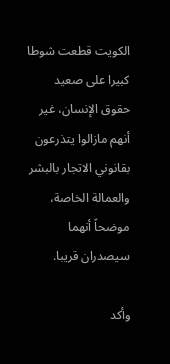الكويت قطعت شوطا كبيرا على صعيد حقوق الإنسان، غير أنهم مازالوا يتذرعون بقانوني الاتجار بالبشر والعمالة الخاصة، موضحاً أنهما سيصدران قريبا.

وأكد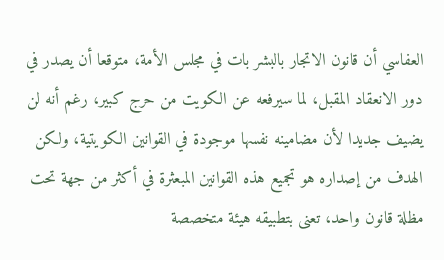العفاسي أن قانون الاتجار بالبشر بات في مجلس الأمة، متوقعا أن يصدر في دور الانعقاد المقبل، لما سيرفعه عن الكويت من حرج كبير، رغم أنه لن يضيف جديدا لأن مضامينه نفسها موجودة في القوانين الكويتية، ولكن الهدف من إصداره هو تجميع هذه القوانين المبعثرة في أكثر من جهة تحت مظلة قانون واحد، تعنى بتطبيقه هيئة متخصصة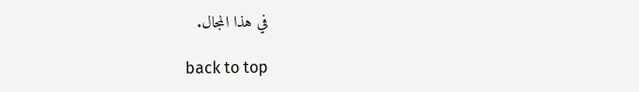في هذا المجال.

back to top